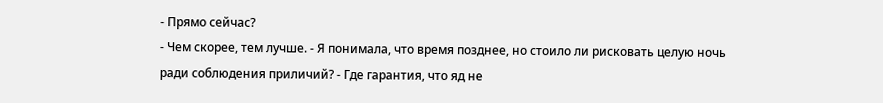- Прямо сейчас?
- Чем скорее, тем лучше. - Я понимала, что время позднее, но стоило ли рисковать целую ночь ради соблюдения приличий? - Где гарантия, что яд не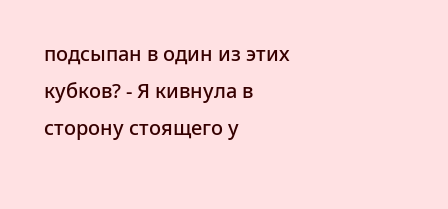подсыпан в один из этих кубков? - Я кивнула в сторону стоящего у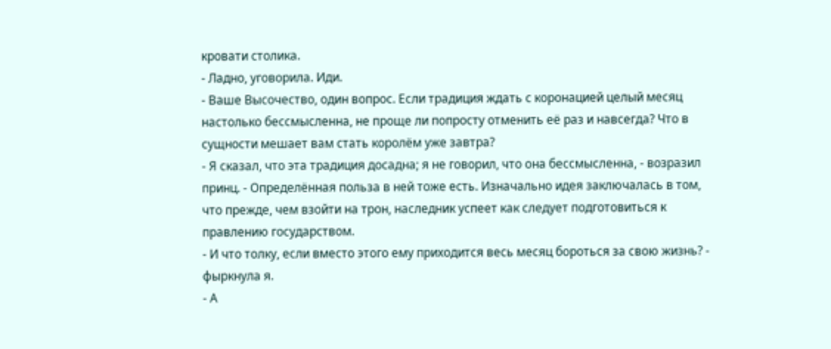кровати столика.
- Ладно, уговорила. Иди.
- Ваше Высочество, один вопрос. Если традиция ждать с коронацией целый месяц настолько бессмысленна, не проще ли попросту отменить её раз и навсегда? Что в сущности мешает вам стать королём уже завтра?
- Я сказал, что эта традиция досадна; я не говорил, что она бессмысленна, - возразил принц. - Определённая польза в ней тоже есть. Изначально идея заключалась в том, что прежде, чем взойти на трон, наследник успеет как следует подготовиться к правлению государством.
- И что толку, если вместо этого ему приходится весь месяц бороться за свою жизнь? - фыркнула я.
- А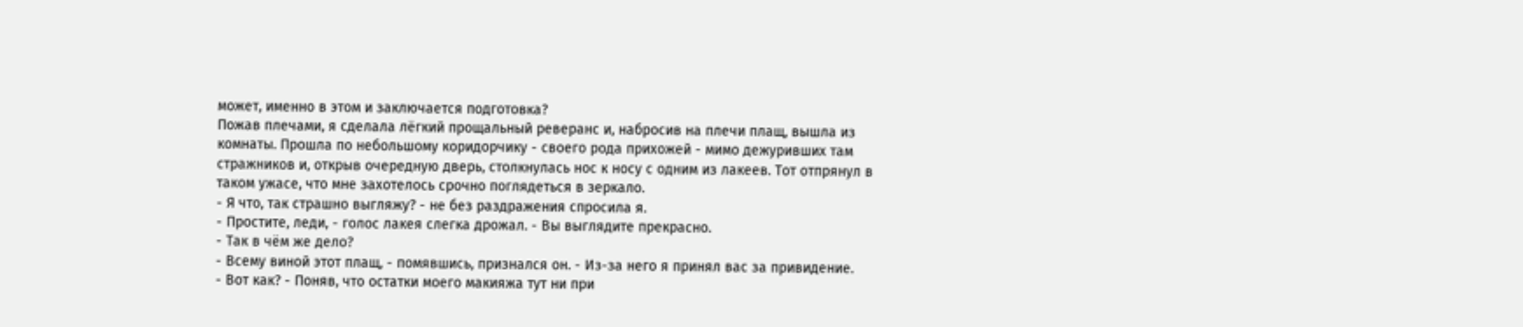может, именно в этом и заключается подготовка?
Пожав плечами, я сделала лёгкий прощальный реверанс и, набросив на плечи плащ, вышла из комнаты. Прошла по небольшому коридорчику - своего рода прихожей - мимо дежуривших там стражников и, открыв очередную дверь, столкнулась нос к носу с одним из лакеев. Тот отпрянул в таком ужасе, что мне захотелось срочно поглядеться в зеркало.
- Я что, так страшно выгляжу? - не без раздражения спросила я.
- Простите, леди, - голос лакея слегка дрожал. - Вы выглядите прекрасно.
- Так в чём же дело?
- Всему виной этот плащ, - помявшись, признался он. - Из-за него я принял вас за привидение.
- Вот как? - Поняв, что остатки моего макияжа тут ни при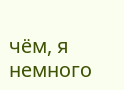чём, я немного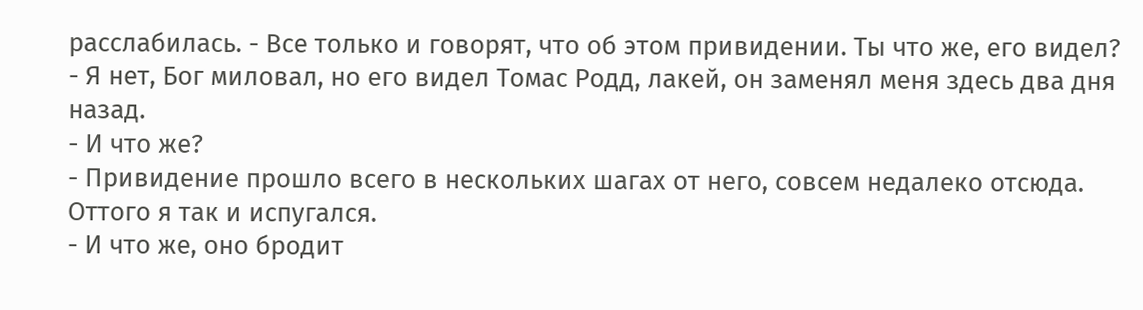расслабилась. - Все только и говорят, что об этом привидении. Ты что же, его видел?
- Я нет, Бог миловал, но его видел Томас Родд, лакей, он заменял меня здесь два дня назад.
- И что же?
- Привидение прошло всего в нескольких шагах от него, совсем недалеко отсюда. Оттого я так и испугался.
- И что же, оно бродит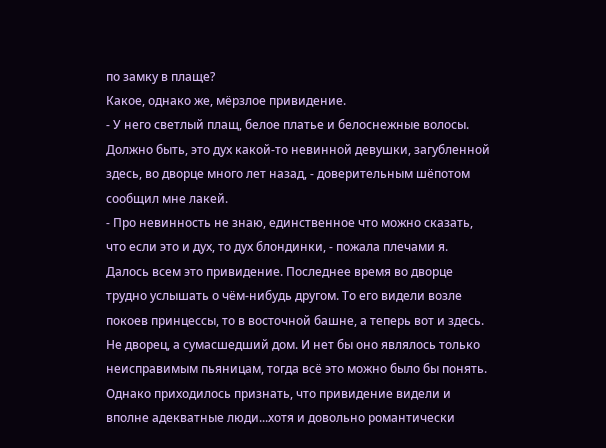по замку в плаще?
Какое, однако же, мёрзлое привидение.
- У него светлый плащ, белое платье и белоснежные волосы. Должно быть, это дух какой-то невинной девушки, загубленной здесь, во дворце много лет назад, - доверительным шёпотом сообщил мне лакей.
- Про невинность не знаю, единственное что можно сказать, что если это и дух, то дух блондинки, - пожала плечами я.
Далось всем это привидение. Последнее время во дворце трудно услышать о чём-нибудь другом. То его видели возле покоев принцессы, то в восточной башне, а теперь вот и здесь. Не дворец, а сумасшедший дом. И нет бы оно являлось только неисправимым пьяницам, тогда всё это можно было бы понять. Однако приходилось признать, что привидение видели и вполне адекватные люди...хотя и довольно романтически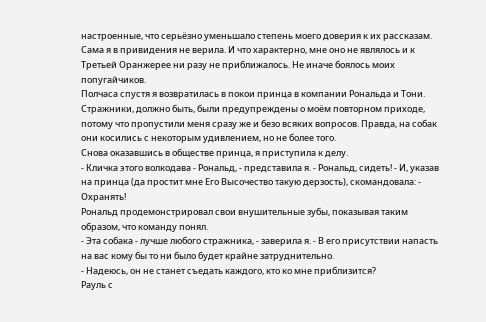настроенные, что серьёзно уменьшало степень моего доверия к их рассказам. Сама я в привидения не верила. И что характерно, мне оно не являлось и к Третьей Оранжерее ни разу не приближалось. Не иначе боялось моих попугайчиков.
Полчаса спустя я возвратилась в покои принца в компании Рональда и Тони. Стражники, должно быть, были предупреждены о моём повторном приходе, потому что пропустили меня сразу же и безо всяких вопросов. Правда, на собак они косились с некоторым удивлением, но не более того.
Снова оказавшись в обществе принца, я приступила к делу.
- Кличка этого волкодава - Рональд, - представила я. - Рональд, сидеть! - И, указав на принца (да простит мне Его Высочество такую дерзость), скомандовала: - Охранять!
Рональд продемонстрировал свои внушительные зубы, показывая таким образом, что команду понял.
- Эта собака - лучше любого стражника, - заверила я. - В его присутствии напасть на вас кому бы то ни было будет крайне затруднительно.
- Надеюсь, он не станет съедать каждого, кто ко мне приблизится?
Рауль с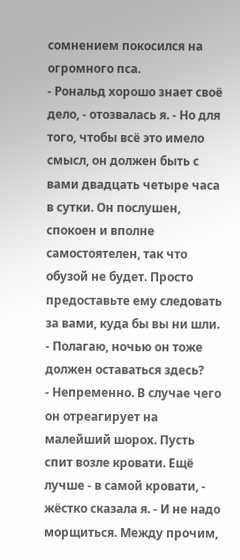сомнением покосился на огромного пса.
- Рональд хорошо знает своё дело, - отозвалась я. - Но для того, чтобы всё это имело смысл, он должен быть с вами двадцать четыре часа в сутки. Он послушен, спокоен и вполне самостоятелен, так что обузой не будет. Просто предоставьте ему следовать за вами, куда бы вы ни шли.
- Полагаю, ночью он тоже должен оставаться здесь?
- Непременно. В случае чего он отреагирует на малейший шорох. Пусть спит возле кровати. Ещё лучше - в самой кровати, - жёстко сказала я. - И не надо морщиться. Между прочим,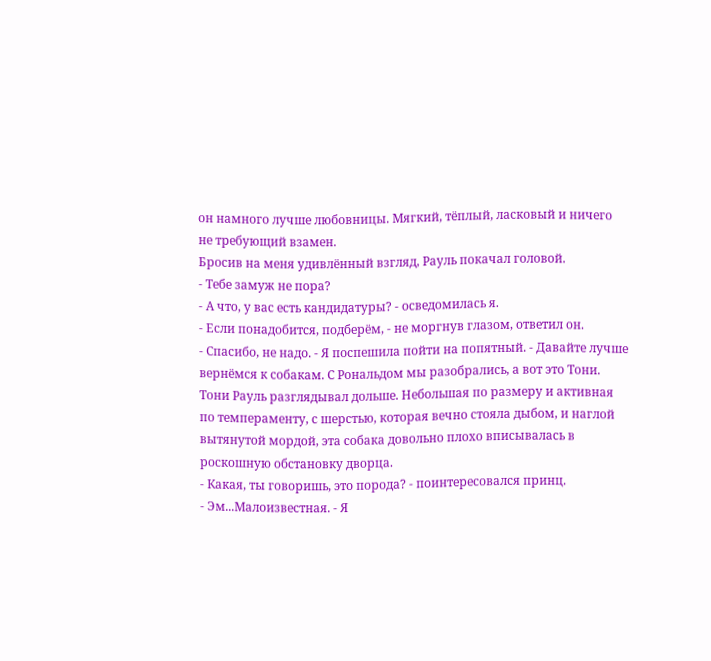он намного лучше любовницы. Мягкий, тёплый, ласковый и ничего не требующий взамен.
Бросив на меня удивлённый взгляд, Рауль покачал головой.
- Тебе замуж не пора?
- А что, у вас есть кандидатуры? - осведомилась я.
- Если понадобится, подберём, - не моргнув глазом, ответил он.
- Спасибо, не надо. - Я поспешила пойти на попятный. - Давайте лучше вернёмся к собакам. С Рональдом мы разобрались, а вот это Тони.
Тони Рауль разглядывал дольше. Небольшая по размеру и активная по темпераменту, с шерстью, которая вечно стояла дыбом, и наглой вытянутой мордой, эта собака довольно плохо вписывалась в роскошную обстановку дворца.
- Какая, ты говоришь, это порода? - поинтересовался принц.
- Эм...Малоизвестная. - Я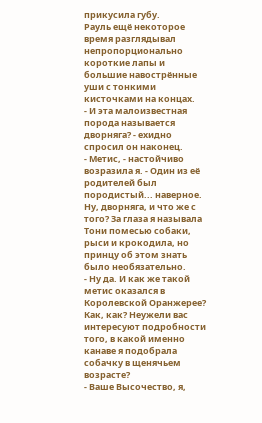прикусила губу.
Рауль ещё некоторое время разглядывал непропорционально короткие лапы и большие навострённые уши с тонкими кисточками на концах.
- И эта малоизвестная порода называется дворняга? - ехидно спросил он наконец.
- Метис, - настойчиво возразила я. - Один из её родителей был породистый... наверное.
Ну, дворняга, и что же с того? За глаза я называла Тони помесью собаки, рыси и крокодила, но принцу об этом знать было необязательно.
- Ну да. И как же такой метис оказался в Королевской Оранжерее?
Как, как? Неужели вас интересуют подробности того, в какой именно канаве я подобрала собачку в щенячьем возрасте?
- Ваше Высочество, я,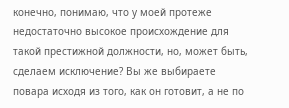конечно, понимаю, что у моей протеже недостаточно высокое происхождение для такой престижной должности, но, может быть, сделаем исключение? Вы же выбираете повара исходя из того, как он готовит, а не по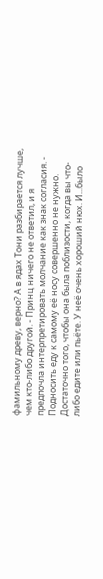фамильному древу, верно? А в ядах Тони разбирается лучше, чем кто-либо другой. - Принц ничего не ответил, и я предпочла интерпретировать молчание как знак согласия. - Подносить еду к самому её носу совершенно не нужно. Достаточно того, чтобы она была поблизости, когда вы что-либо едите или пьёте. У неё очень хороший нюх. И...было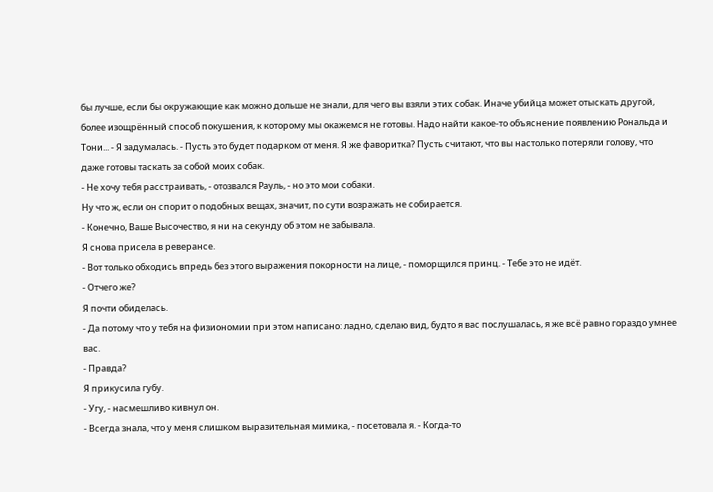бы лучше, если бы окружающие как можно дольше не знали, для чего вы взяли этих собак. Иначе убийца может отыскать другой, более изощрённый способ покушения, к которому мы окажемся не готовы. Надо найти какое-то объяснение появлению Рональда и Тони... - Я задумалась. - Пусть это будет подарком от меня. Я же фаворитка? Пусть считают, что вы настолько потеряли голову, что даже готовы таскать за собой моих собак.
- Не хочу тебя расстраивать, - отозвался Рауль, - но это мои собаки.
Ну что ж, если он спорит о подобных вещах, значит, по сути возражать не собирается.
- Конечно, Ваше Высочество, я ни на секунду об этом не забывала.
Я снова присела в реверансе.
- Вот только обходись впредь без этого выражения покорности на лице, - поморщился принц. - Тебе это не идёт.
- Отчего же?
Я почти обиделась.
- Да потому что у тебя на физиономии при этом написано: ладно, сделаю вид, будто я вас послушалась, я же всё равно гораздо умнее вас.
- Правда?
Я прикусила губу.
- Угу, - насмешливо кивнул он.
- Всегда знала, что у меня слишком выразительная мимика, - посетовала я. - Когда-то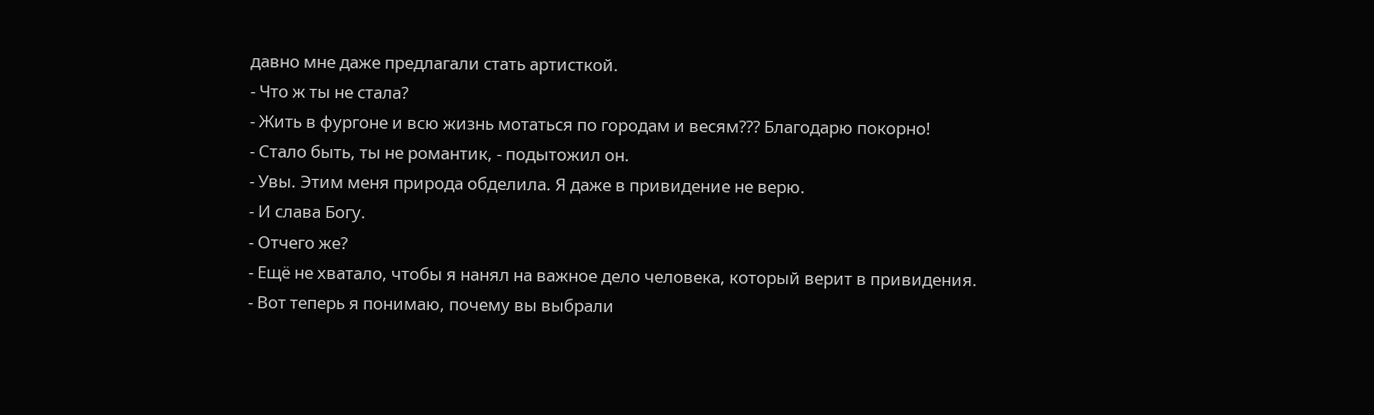давно мне даже предлагали стать артисткой.
- Что ж ты не стала?
- Жить в фургоне и всю жизнь мотаться по городам и весям??? Благодарю покорно!
- Стало быть, ты не романтик, - подытожил он.
- Увы. Этим меня природа обделила. Я даже в привидение не верю.
- И слава Богу.
- Отчего же?
- Ещё не хватало, чтобы я нанял на важное дело человека, который верит в привидения.
- Вот теперь я понимаю, почему вы выбрали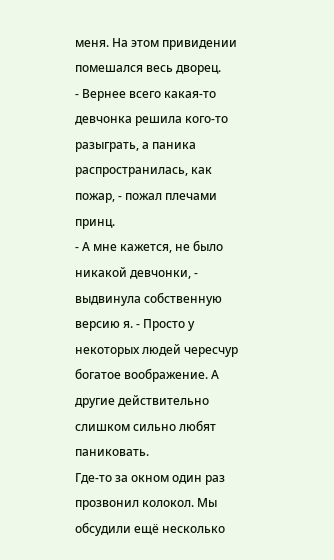меня. На этом привидении помешался весь дворец.
- Вернее всего какая-то девчонка решила кого-то разыграть, а паника распространилась, как пожар, - пожал плечами принц.
- А мне кажется, не было никакой девчонки, - выдвинула собственную версию я. - Просто у некоторых людей чересчур богатое воображение. А другие действительно слишком сильно любят паниковать.
Где-то за окном один раз прозвонил колокол. Мы обсудили ещё несколько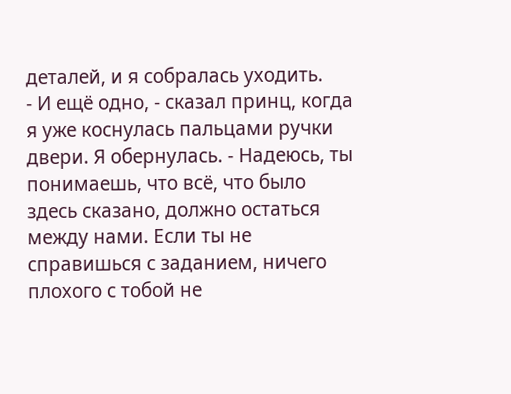деталей, и я собралась уходить.
- И ещё одно, - сказал принц, когда я уже коснулась пальцами ручки двери. Я обернулась. - Надеюсь, ты понимаешь, что всё, что было здесь сказано, должно остаться между нами. Если ты не справишься с заданием, ничего плохого с тобой не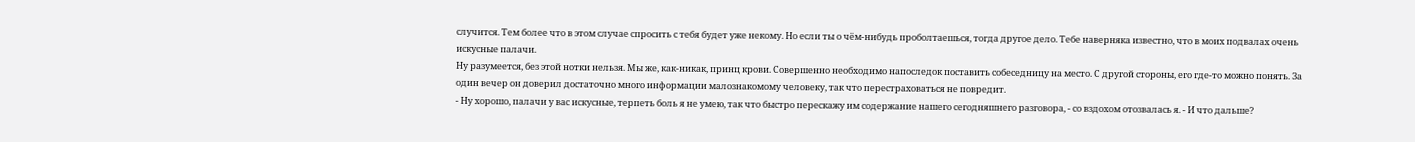случится. Тем более что в этом случае спросить с тебя будет уже некому. Но если ты о чём-нибудь проболтаешься, тогда другое дело. Тебе наверняка известно, что в моих подвалах очень искусные палачи.
Ну разумеется, без этой нотки нельзя. Мы же, как-никак, принц крови. Совершенно необходимо напоследок поставить собеседницу на место. С другой стороны, его где-то можно понять. За один вечер он доверил достаточно много информации малознакомому человеку, так что перестраховаться не повредит.
- Ну хорошо, палачи у вас искусные, терпеть боль я не умею, так что быстро перескажу им содержание нашего сегодняшнего разговора, - со вздохом отозвалась я. - И что дальше?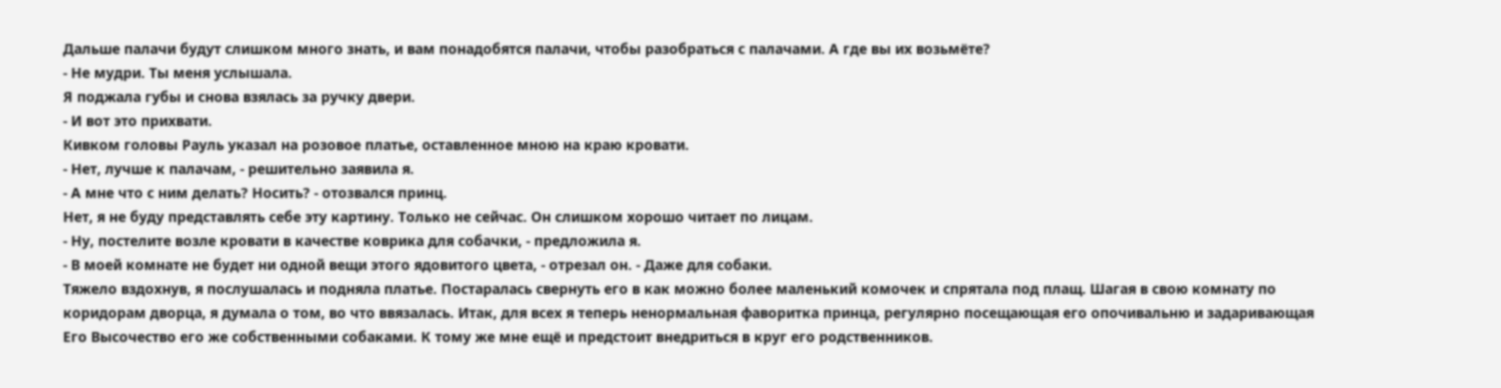Дальше палачи будут слишком много знать, и вам понадобятся палачи, чтобы разобраться с палачами. А где вы их возьмёте?
- Не мудри. Ты меня услышала.
Я поджала губы и снова взялась за ручку двери.
- И вот это прихвати.
Кивком головы Рауль указал на розовое платье, оставленное мною на краю кровати.
- Нет, лучше к палачам, - решительно заявила я.
- А мне что с ним делать? Носить? - отозвался принц.
Нет, я не буду представлять себе эту картину. Только не сейчас. Он слишком хорошо читает по лицам.
- Ну, постелите возле кровати в качестве коврика для собачки, - предложила я.
- В моей комнате не будет ни одной вещи этого ядовитого цвета, - отрезал он. - Даже для собаки.
Тяжело вздохнув, я послушалась и подняла платье. Постаралась свернуть его в как можно более маленький комочек и спрятала под плащ. Шагая в свою комнату по коридорам дворца, я думала о том, во что ввязалась. Итак, для всех я теперь ненормальная фаворитка принца, регулярно посещающая его опочивальню и задаривающая Его Высочество его же собственными собаками. К тому же мне ещё и предстоит внедриться в круг его родственников.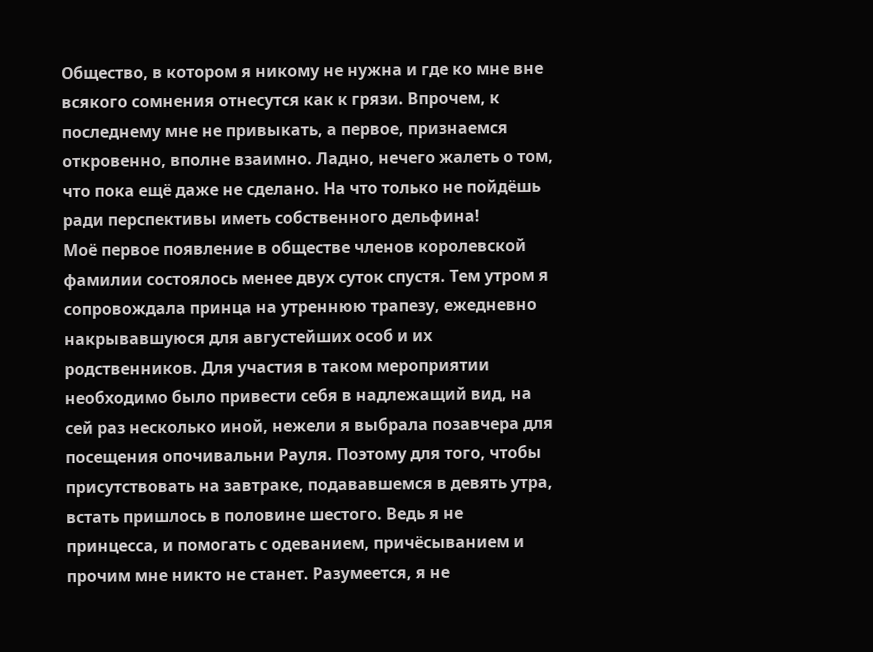Общество, в котором я никому не нужна и где ко мне вне всякого сомнения отнесутся как к грязи. Впрочем, к последнему мне не привыкать, а первое, признаемся откровенно, вполне взаимно. Ладно, нечего жалеть о том, что пока ещё даже не сделано. На что только не пойдёшь ради перспективы иметь собственного дельфина!
Моё первое появление в обществе членов королевской фамилии состоялось менее двух суток спустя. Тем утром я сопровождала принца на утреннюю трапезу, ежедневно накрывавшуюся для августейших особ и их родственников. Для участия в таком мероприятии необходимо было привести себя в надлежащий вид, на сей раз несколько иной, нежели я выбрала позавчера для посещения опочивальни Рауля. Поэтому для того, чтобы присутствовать на завтраке, подававшемся в девять утра, встать пришлось в половине шестого. Ведь я не принцесса, и помогать с одеванием, причёсыванием и прочим мне никто не станет. Разумеется, я не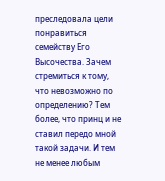преследовала цели понравиться семейству Его Высочества. Зачем стремиться к тому, что невозможно по определению? Тем более, что принц и не ставил передо мной такой задачи. И тем не менее любым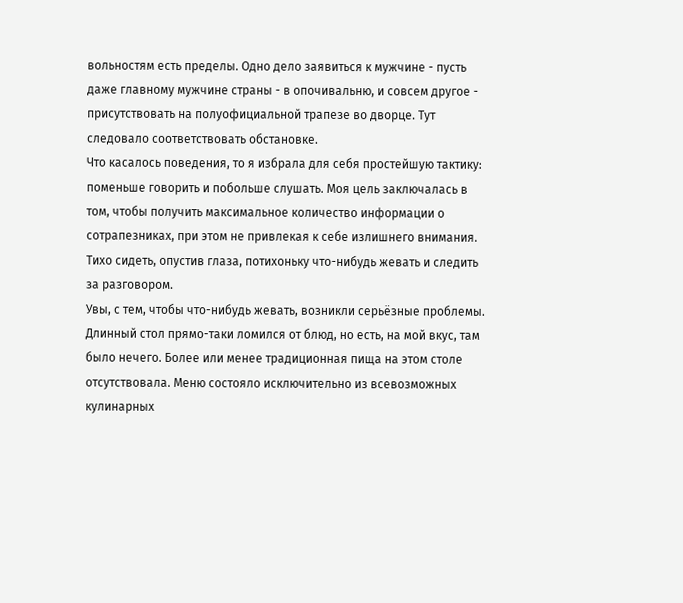вольностям есть пределы. Одно дело заявиться к мужчине - пусть даже главному мужчине страны - в опочивальню, и совсем другое - присутствовать на полуофициальной трапезе во дворце. Тут следовало соответствовать обстановке.
Что касалось поведения, то я избрала для себя простейшую тактику: поменьше говорить и побольше слушать. Моя цель заключалась в том, чтобы получить максимальное количество информации о сотрапезниках, при этом не привлекая к себе излишнего внимания. Тихо сидеть, опустив глаза, потихоньку что-нибудь жевать и следить за разговором.
Увы, с тем, чтобы что-нибудь жевать, возникли серьёзные проблемы. Длинный стол прямо-таки ломился от блюд, но есть, на мой вкус, там было нечего. Более или менее традиционная пища на этом столе отсутствовала. Меню состояло исключительно из всевозможных кулинарных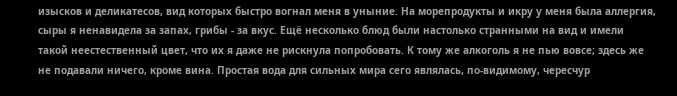изысков и деликатесов, вид которых быстро вогнал меня в уныние. На морепродукты и икру у меня была аллергия, сыры я ненавидела за запах, грибы - за вкус. Ещё несколько блюд были настолько странными на вид и имели такой неестественный цвет, что их я даже не рискнула попробовать. К тому же алкоголь я не пью вовсе; здесь же не подавали ничего, кроме вина. Простая вода для сильных мира сего являлась, по-видимому, чересчур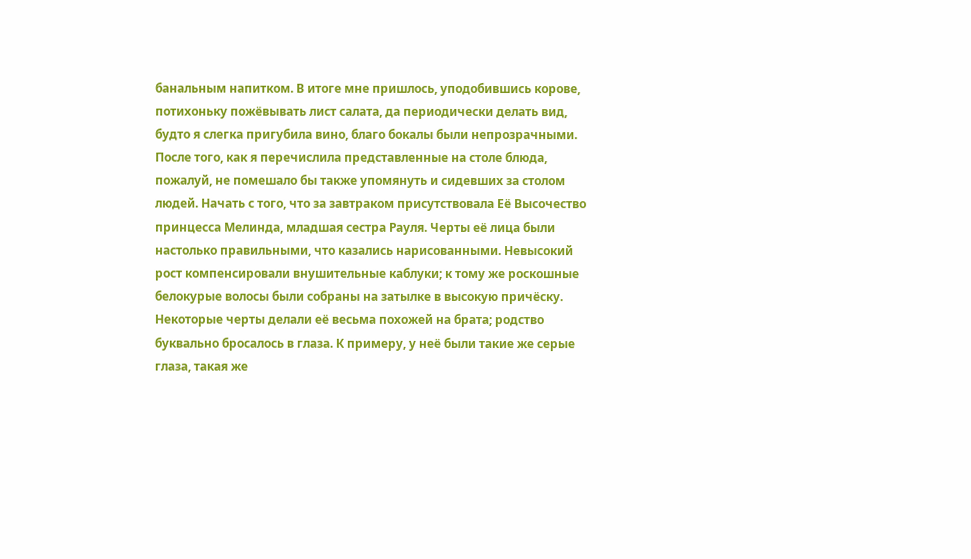банальным напитком. В итоге мне пришлось, уподобившись корове, потихоньку пожёвывать лист салата, да периодически делать вид, будто я слегка пригубила вино, благо бокалы были непрозрачными.
После того, как я перечислила представленные на столе блюда, пожалуй, не помешало бы также упомянуть и сидевших за столом людей. Начать с того, что за завтраком присутствовала Её Высочество принцесса Мелинда, младшая сестра Рауля. Черты её лица были настолько правильными, что казались нарисованными. Невысокий рост компенсировали внушительные каблуки; к тому же роскошные белокурые волосы были собраны на затылке в высокую причёску. Некоторые черты делали её весьма похожей на брата; родство буквально бросалось в глаза. К примеру, у неё были такие же серые глаза, такая же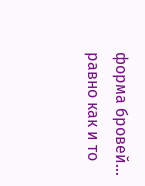форма бровей... равно как и то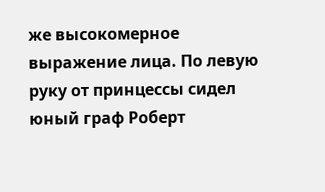же высокомерное выражение лица. По левую руку от принцессы сидел юный граф Роберт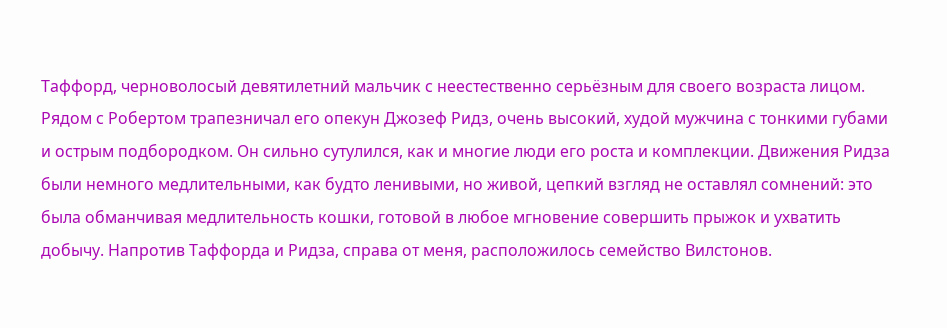Таффорд, черноволосый девятилетний мальчик с неестественно серьёзным для своего возраста лицом. Рядом с Робертом трапезничал его опекун Джозеф Ридз, очень высокий, худой мужчина с тонкими губами и острым подбородком. Он сильно сутулился, как и многие люди его роста и комплекции. Движения Ридза были немного медлительными, как будто ленивыми, но живой, цепкий взгляд не оставлял сомнений: это была обманчивая медлительность кошки, готовой в любое мгновение совершить прыжок и ухватить добычу. Напротив Таффорда и Ридза, справа от меня, расположилось семейство Вилстонов.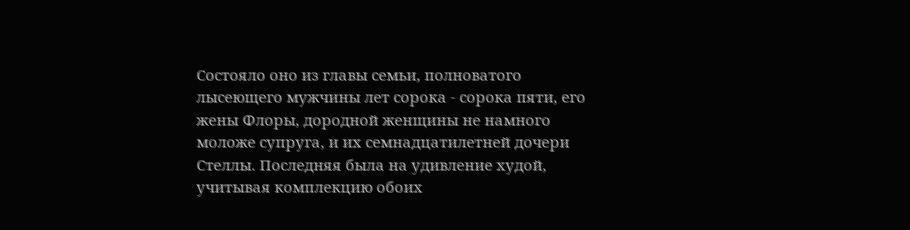Состояло оно из главы семьи, полноватого лысеющего мужчины лет сорока - сорока пяти, его жены Флоры, дородной женщины не намного моложе супруга, и их семнадцатилетней дочери Стеллы. Последняя была на удивление худой, учитывая комплекцию обоих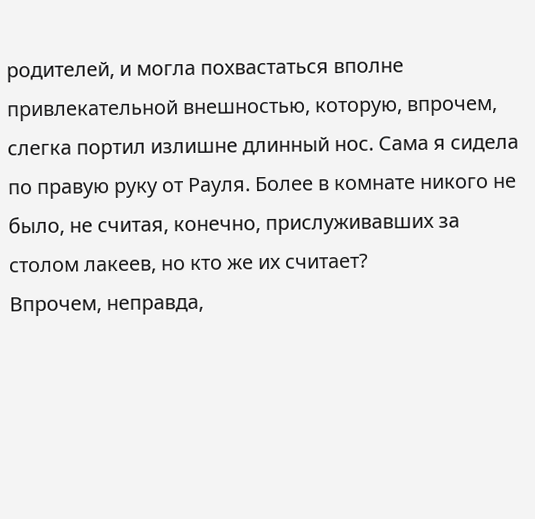родителей, и могла похвастаться вполне привлекательной внешностью, которую, впрочем, слегка портил излишне длинный нос. Сама я сидела по правую руку от Рауля. Более в комнате никого не было, не считая, конечно, прислуживавших за столом лакеев, но кто же их считает?
Впрочем, неправда,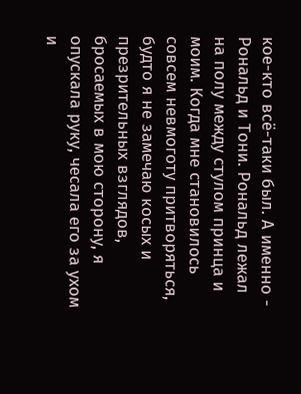кое-кто всё-таки был. А именно - Рональд и Тони. Рональд лежал на полу между стулом принца и моим. Когда мне становилось совсем невмоготу притворяться, будто я не замечаю косых и презрительных взглядов, бросаемых в мою сторону, я опускала руку, чесала его за ухом и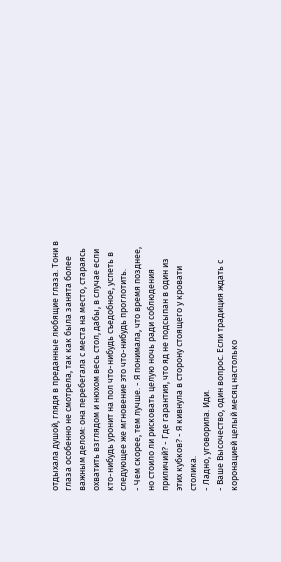отдыхала душой, глядя в преданные любящие глаза. Тони в глаза особенно не смотрела, так как была занята более важным делом: она перебегала с места на место, стараясь охватить взглядом и нюхом весь стол, дабы, в случае если кто-нибудь уронит на пол что-нибудь съедобное, успеть в следующее же мгновение это что-нибудь проглотить.
- Чем скорее, тем лучше. - Я понимала, что время позднее, но стоило ли рисковать целую ночь ради соблюдения приличий? - Где гарантия, что яд не подсыпан в один из этих кубков? - Я кивнула в сторону стоящего у кровати столика.
- Ладно, уговорила. Иди.
- Ваше Высочество, один вопрос. Если традиция ждать с коронацией целый месяц настолько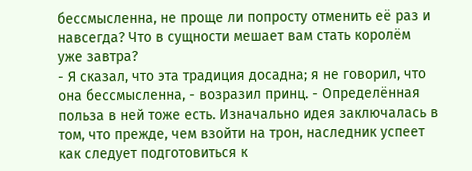бессмысленна, не проще ли попросту отменить её раз и навсегда? Что в сущности мешает вам стать королём уже завтра?
- Я сказал, что эта традиция досадна; я не говорил, что она бессмысленна, - возразил принц. - Определённая польза в ней тоже есть. Изначально идея заключалась в том, что прежде, чем взойти на трон, наследник успеет как следует подготовиться к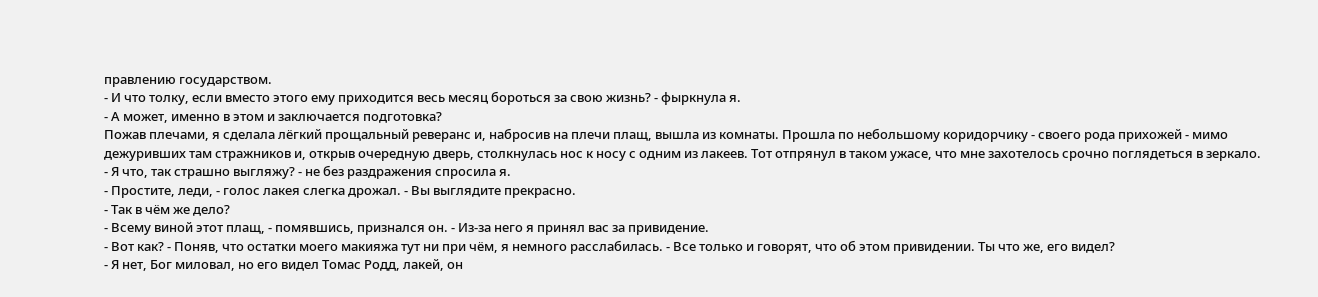правлению государством.
- И что толку, если вместо этого ему приходится весь месяц бороться за свою жизнь? - фыркнула я.
- А может, именно в этом и заключается подготовка?
Пожав плечами, я сделала лёгкий прощальный реверанс и, набросив на плечи плащ, вышла из комнаты. Прошла по небольшому коридорчику - своего рода прихожей - мимо дежуривших там стражников и, открыв очередную дверь, столкнулась нос к носу с одним из лакеев. Тот отпрянул в таком ужасе, что мне захотелось срочно поглядеться в зеркало.
- Я что, так страшно выгляжу? - не без раздражения спросила я.
- Простите, леди, - голос лакея слегка дрожал. - Вы выглядите прекрасно.
- Так в чём же дело?
- Всему виной этот плащ, - помявшись, признался он. - Из-за него я принял вас за привидение.
- Вот как? - Поняв, что остатки моего макияжа тут ни при чём, я немного расслабилась. - Все только и говорят, что об этом привидении. Ты что же, его видел?
- Я нет, Бог миловал, но его видел Томас Родд, лакей, он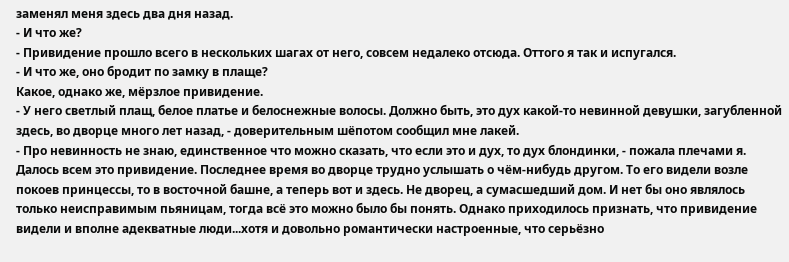заменял меня здесь два дня назад.
- И что же?
- Привидение прошло всего в нескольких шагах от него, совсем недалеко отсюда. Оттого я так и испугался.
- И что же, оно бродит по замку в плаще?
Какое, однако же, мёрзлое привидение.
- У него светлый плащ, белое платье и белоснежные волосы. Должно быть, это дух какой-то невинной девушки, загубленной здесь, во дворце много лет назад, - доверительным шёпотом сообщил мне лакей.
- Про невинность не знаю, единственное что можно сказать, что если это и дух, то дух блондинки, - пожала плечами я.
Далось всем это привидение. Последнее время во дворце трудно услышать о чём-нибудь другом. То его видели возле покоев принцессы, то в восточной башне, а теперь вот и здесь. Не дворец, а сумасшедший дом. И нет бы оно являлось только неисправимым пьяницам, тогда всё это можно было бы понять. Однако приходилось признать, что привидение видели и вполне адекватные люди...хотя и довольно романтически настроенные, что серьёзно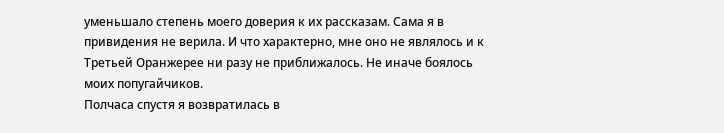уменьшало степень моего доверия к их рассказам. Сама я в привидения не верила. И что характерно, мне оно не являлось и к Третьей Оранжерее ни разу не приближалось. Не иначе боялось моих попугайчиков.
Полчаса спустя я возвратилась в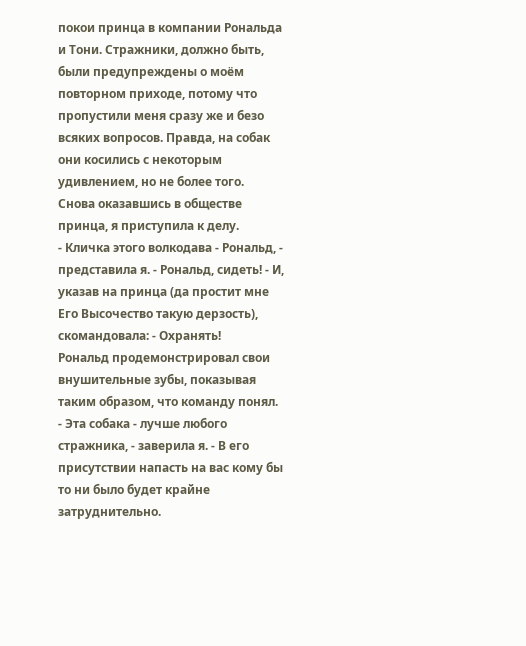покои принца в компании Рональда и Тони. Стражники, должно быть, были предупреждены о моём повторном приходе, потому что пропустили меня сразу же и безо всяких вопросов. Правда, на собак они косились с некоторым удивлением, но не более того.
Снова оказавшись в обществе принца, я приступила к делу.
- Кличка этого волкодава - Рональд, - представила я. - Рональд, сидеть! - И, указав на принца (да простит мне Его Высочество такую дерзость), скомандовала: - Охранять!
Рональд продемонстрировал свои внушительные зубы, показывая таким образом, что команду понял.
- Эта собака - лучше любого стражника, - заверила я. - В его присутствии напасть на вас кому бы то ни было будет крайне затруднительно.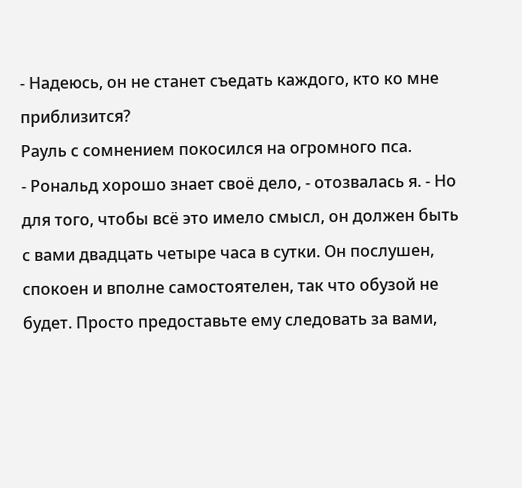- Надеюсь, он не станет съедать каждого, кто ко мне приблизится?
Рауль с сомнением покосился на огромного пса.
- Рональд хорошо знает своё дело, - отозвалась я. - Но для того, чтобы всё это имело смысл, он должен быть с вами двадцать четыре часа в сутки. Он послушен, спокоен и вполне самостоятелен, так что обузой не будет. Просто предоставьте ему следовать за вами,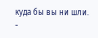куда бы вы ни шли.
-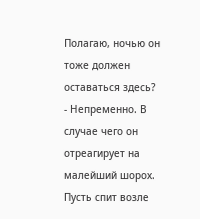Полагаю, ночью он тоже должен оставаться здесь?
- Непременно. В случае чего он отреагирует на малейший шорох. Пусть спит возле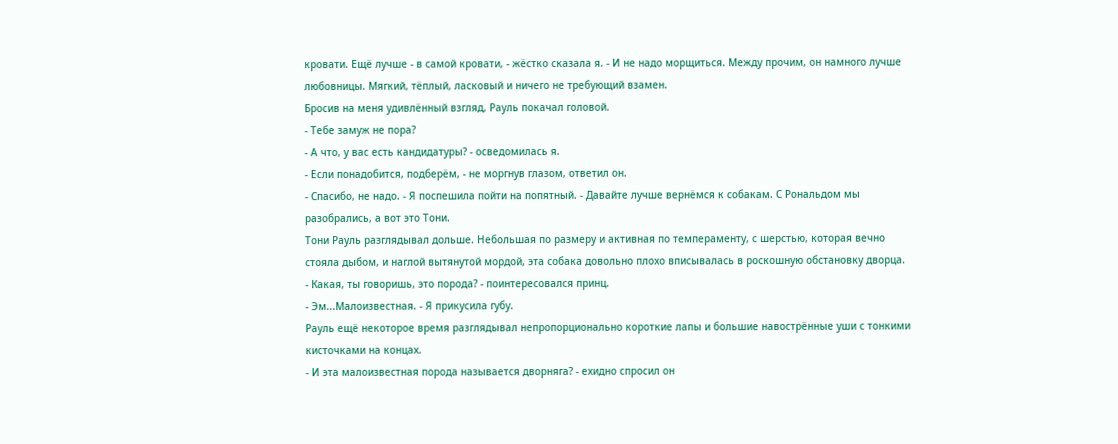кровати. Ещё лучше - в самой кровати, - жёстко сказала я. - И не надо морщиться. Между прочим, он намного лучше любовницы. Мягкий, тёплый, ласковый и ничего не требующий взамен.
Бросив на меня удивлённый взгляд, Рауль покачал головой.
- Тебе замуж не пора?
- А что, у вас есть кандидатуры? - осведомилась я.
- Если понадобится, подберём, - не моргнув глазом, ответил он.
- Спасибо, не надо. - Я поспешила пойти на попятный. - Давайте лучше вернёмся к собакам. С Рональдом мы разобрались, а вот это Тони.
Тони Рауль разглядывал дольше. Небольшая по размеру и активная по темпераменту, с шерстью, которая вечно стояла дыбом, и наглой вытянутой мордой, эта собака довольно плохо вписывалась в роскошную обстановку дворца.
- Какая, ты говоришь, это порода? - поинтересовался принц.
- Эм...Малоизвестная. - Я прикусила губу.
Рауль ещё некоторое время разглядывал непропорционально короткие лапы и большие навострённые уши с тонкими кисточками на концах.
- И эта малоизвестная порода называется дворняга? - ехидно спросил он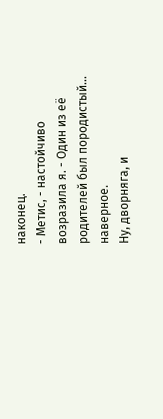наконец.
- Метис, - настойчиво возразила я. - Один из её родителей был породистый... наверное.
Ну, дворняга, и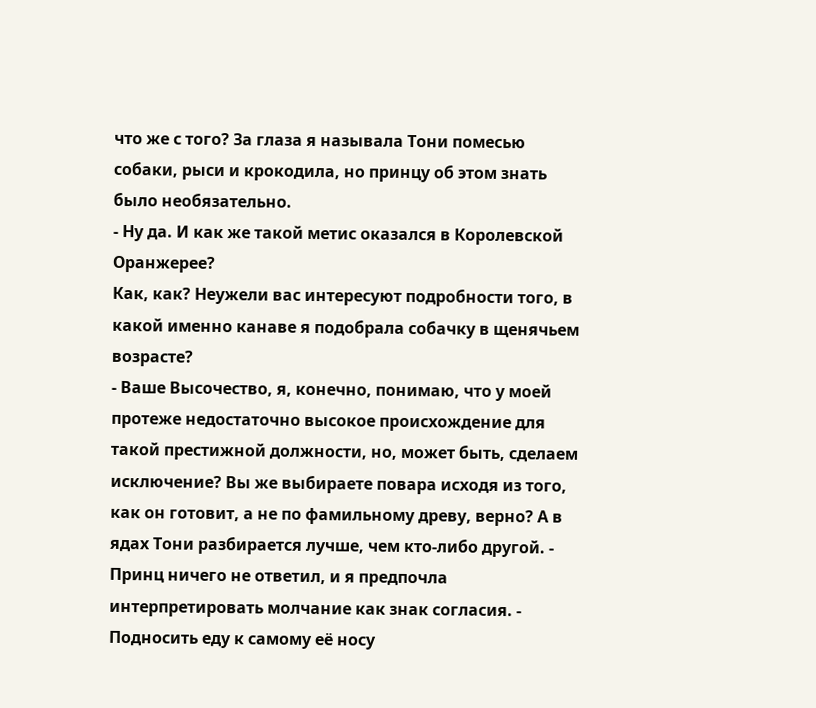что же с того? За глаза я называла Тони помесью собаки, рыси и крокодила, но принцу об этом знать было необязательно.
- Ну да. И как же такой метис оказался в Королевской Оранжерее?
Как, как? Неужели вас интересуют подробности того, в какой именно канаве я подобрала собачку в щенячьем возрасте?
- Ваше Высочество, я, конечно, понимаю, что у моей протеже недостаточно высокое происхождение для такой престижной должности, но, может быть, сделаем исключение? Вы же выбираете повара исходя из того, как он готовит, а не по фамильному древу, верно? А в ядах Тони разбирается лучше, чем кто-либо другой. - Принц ничего не ответил, и я предпочла интерпретировать молчание как знак согласия. - Подносить еду к самому её носу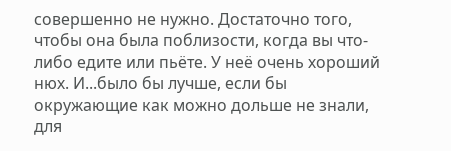совершенно не нужно. Достаточно того, чтобы она была поблизости, когда вы что-либо едите или пьёте. У неё очень хороший нюх. И...было бы лучше, если бы окружающие как можно дольше не знали, для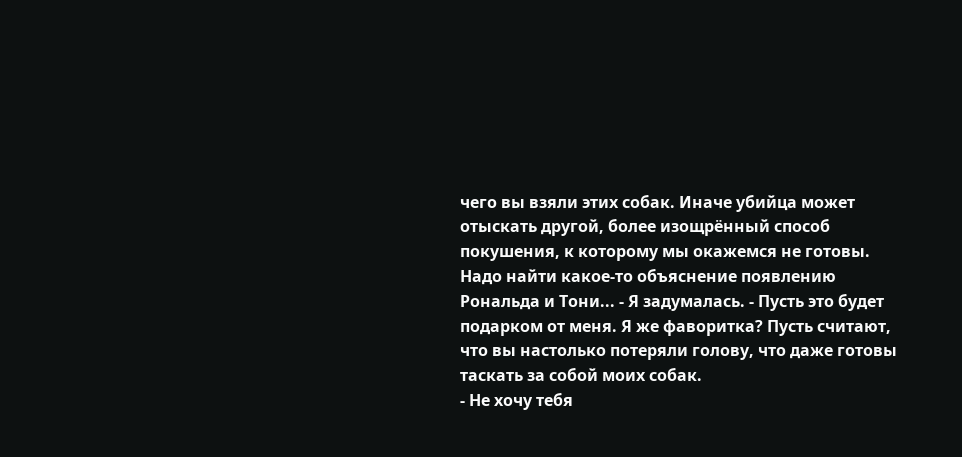чего вы взяли этих собак. Иначе убийца может отыскать другой, более изощрённый способ покушения, к которому мы окажемся не готовы. Надо найти какое-то объяснение появлению Рональда и Тони... - Я задумалась. - Пусть это будет подарком от меня. Я же фаворитка? Пусть считают, что вы настолько потеряли голову, что даже готовы таскать за собой моих собак.
- Не хочу тебя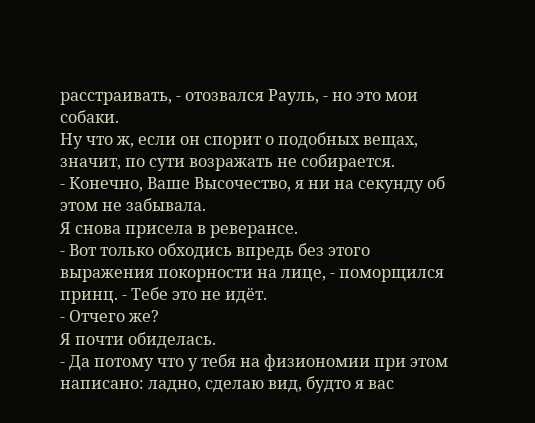расстраивать, - отозвался Рауль, - но это мои собаки.
Ну что ж, если он спорит о подобных вещах, значит, по сути возражать не собирается.
- Конечно, Ваше Высочество, я ни на секунду об этом не забывала.
Я снова присела в реверансе.
- Вот только обходись впредь без этого выражения покорности на лице, - поморщился принц. - Тебе это не идёт.
- Отчего же?
Я почти обиделась.
- Да потому что у тебя на физиономии при этом написано: ладно, сделаю вид, будто я вас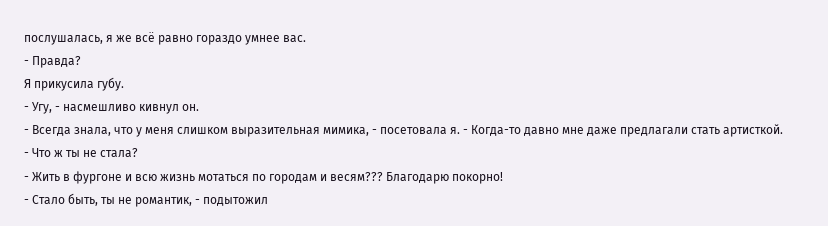послушалась, я же всё равно гораздо умнее вас.
- Правда?
Я прикусила губу.
- Угу, - насмешливо кивнул он.
- Всегда знала, что у меня слишком выразительная мимика, - посетовала я. - Когда-то давно мне даже предлагали стать артисткой.
- Что ж ты не стала?
- Жить в фургоне и всю жизнь мотаться по городам и весям??? Благодарю покорно!
- Стало быть, ты не романтик, - подытожил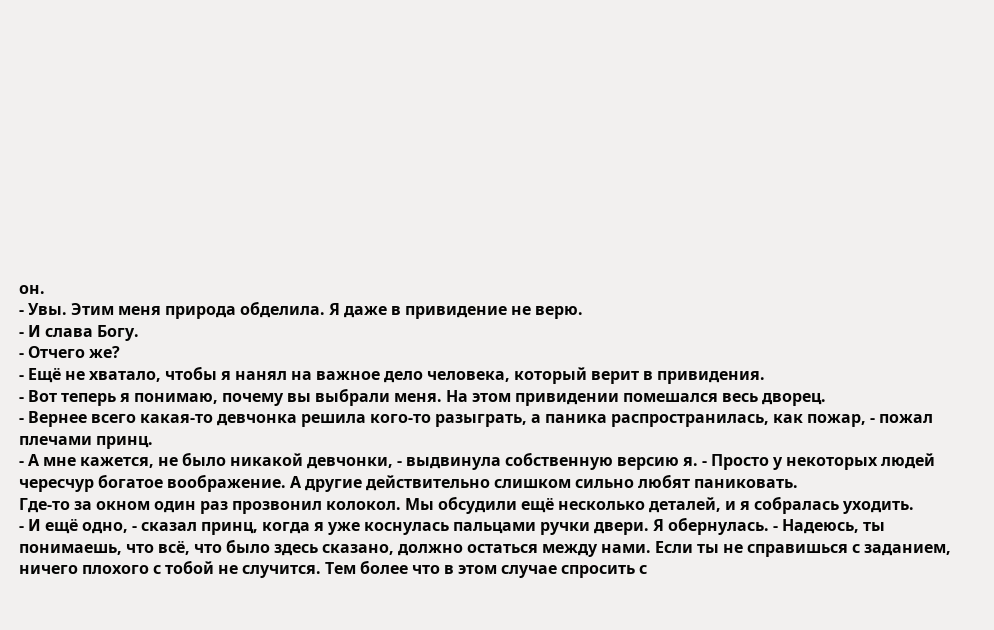он.
- Увы. Этим меня природа обделила. Я даже в привидение не верю.
- И слава Богу.
- Отчего же?
- Ещё не хватало, чтобы я нанял на важное дело человека, который верит в привидения.
- Вот теперь я понимаю, почему вы выбрали меня. На этом привидении помешался весь дворец.
- Вернее всего какая-то девчонка решила кого-то разыграть, а паника распространилась, как пожар, - пожал плечами принц.
- А мне кажется, не было никакой девчонки, - выдвинула собственную версию я. - Просто у некоторых людей чересчур богатое воображение. А другие действительно слишком сильно любят паниковать.
Где-то за окном один раз прозвонил колокол. Мы обсудили ещё несколько деталей, и я собралась уходить.
- И ещё одно, - сказал принц, когда я уже коснулась пальцами ручки двери. Я обернулась. - Надеюсь, ты понимаешь, что всё, что было здесь сказано, должно остаться между нами. Если ты не справишься с заданием, ничего плохого с тобой не случится. Тем более что в этом случае спросить с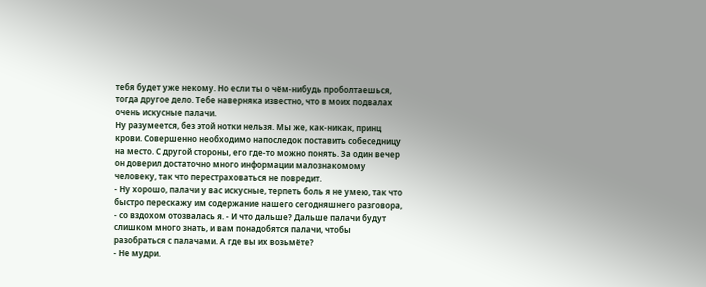тебя будет уже некому. Но если ты о чём-нибудь проболтаешься, тогда другое дело. Тебе наверняка известно, что в моих подвалах очень искусные палачи.
Ну разумеется, без этой нотки нельзя. Мы же, как-никак, принц крови. Совершенно необходимо напоследок поставить собеседницу на место. С другой стороны, его где-то можно понять. За один вечер он доверил достаточно много информации малознакомому человеку, так что перестраховаться не повредит.
- Ну хорошо, палачи у вас искусные, терпеть боль я не умею, так что быстро перескажу им содержание нашего сегодняшнего разговора, - со вздохом отозвалась я. - И что дальше? Дальше палачи будут слишком много знать, и вам понадобятся палачи, чтобы разобраться с палачами. А где вы их возьмёте?
- Не мудри.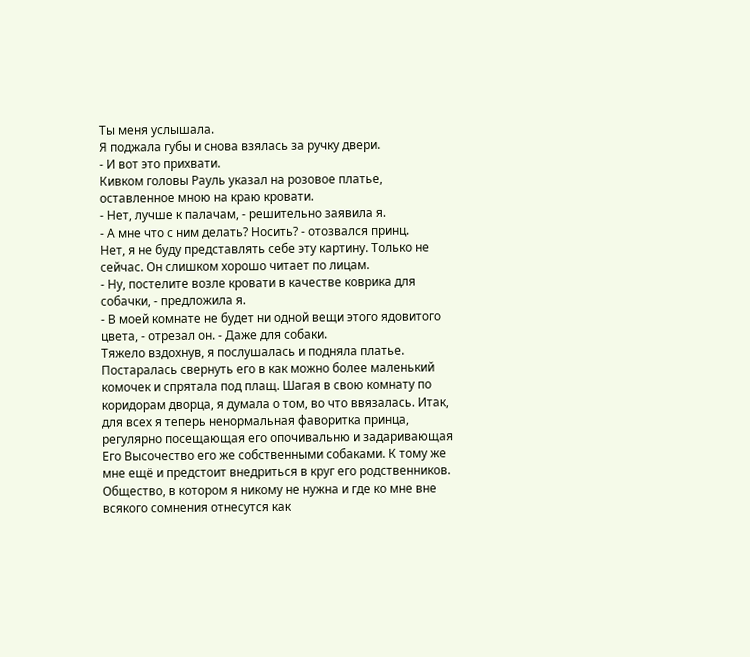Ты меня услышала.
Я поджала губы и снова взялась за ручку двери.
- И вот это прихвати.
Кивком головы Рауль указал на розовое платье, оставленное мною на краю кровати.
- Нет, лучше к палачам, - решительно заявила я.
- А мне что с ним делать? Носить? - отозвался принц.
Нет, я не буду представлять себе эту картину. Только не сейчас. Он слишком хорошо читает по лицам.
- Ну, постелите возле кровати в качестве коврика для собачки, - предложила я.
- В моей комнате не будет ни одной вещи этого ядовитого цвета, - отрезал он. - Даже для собаки.
Тяжело вздохнув, я послушалась и подняла платье. Постаралась свернуть его в как можно более маленький комочек и спрятала под плащ. Шагая в свою комнату по коридорам дворца, я думала о том, во что ввязалась. Итак, для всех я теперь ненормальная фаворитка принца, регулярно посещающая его опочивальню и задаривающая Его Высочество его же собственными собаками. К тому же мне ещё и предстоит внедриться в круг его родственников. Общество, в котором я никому не нужна и где ко мне вне всякого сомнения отнесутся как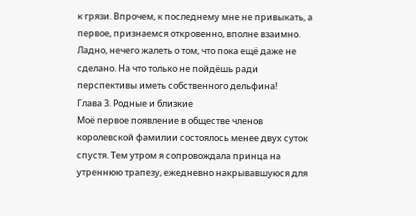к грязи. Впрочем, к последнему мне не привыкать, а первое, признаемся откровенно, вполне взаимно. Ладно, нечего жалеть о том, что пока ещё даже не сделано. На что только не пойдёшь ради перспективы иметь собственного дельфина!
Глава 3. Родные и близкие
Моё первое появление в обществе членов королевской фамилии состоялось менее двух суток спустя. Тем утром я сопровождала принца на утреннюю трапезу, ежедневно накрывавшуюся для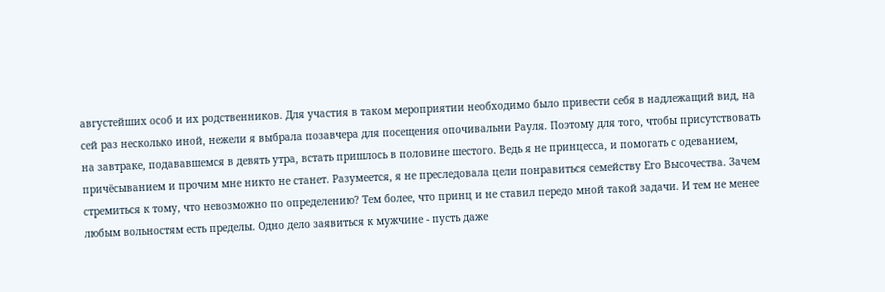августейших особ и их родственников. Для участия в таком мероприятии необходимо было привести себя в надлежащий вид, на сей раз несколько иной, нежели я выбрала позавчера для посещения опочивальни Рауля. Поэтому для того, чтобы присутствовать на завтраке, подававшемся в девять утра, встать пришлось в половине шестого. Ведь я не принцесса, и помогать с одеванием, причёсыванием и прочим мне никто не станет. Разумеется, я не преследовала цели понравиться семейству Его Высочества. Зачем стремиться к тому, что невозможно по определению? Тем более, что принц и не ставил передо мной такой задачи. И тем не менее любым вольностям есть пределы. Одно дело заявиться к мужчине - пусть даже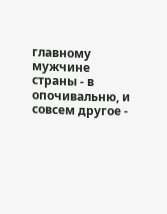главному мужчине страны - в опочивальню, и совсем другое -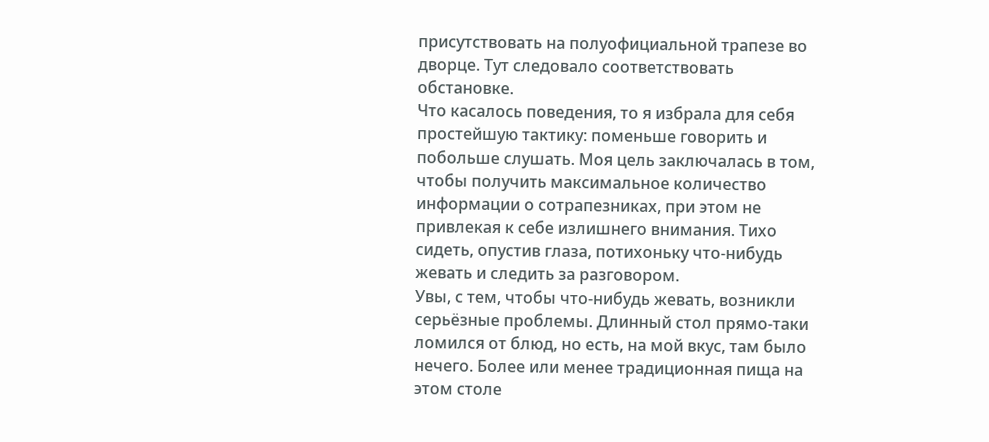присутствовать на полуофициальной трапезе во дворце. Тут следовало соответствовать обстановке.
Что касалось поведения, то я избрала для себя простейшую тактику: поменьше говорить и побольше слушать. Моя цель заключалась в том, чтобы получить максимальное количество информации о сотрапезниках, при этом не привлекая к себе излишнего внимания. Тихо сидеть, опустив глаза, потихоньку что-нибудь жевать и следить за разговором.
Увы, с тем, чтобы что-нибудь жевать, возникли серьёзные проблемы. Длинный стол прямо-таки ломился от блюд, но есть, на мой вкус, там было нечего. Более или менее традиционная пища на этом столе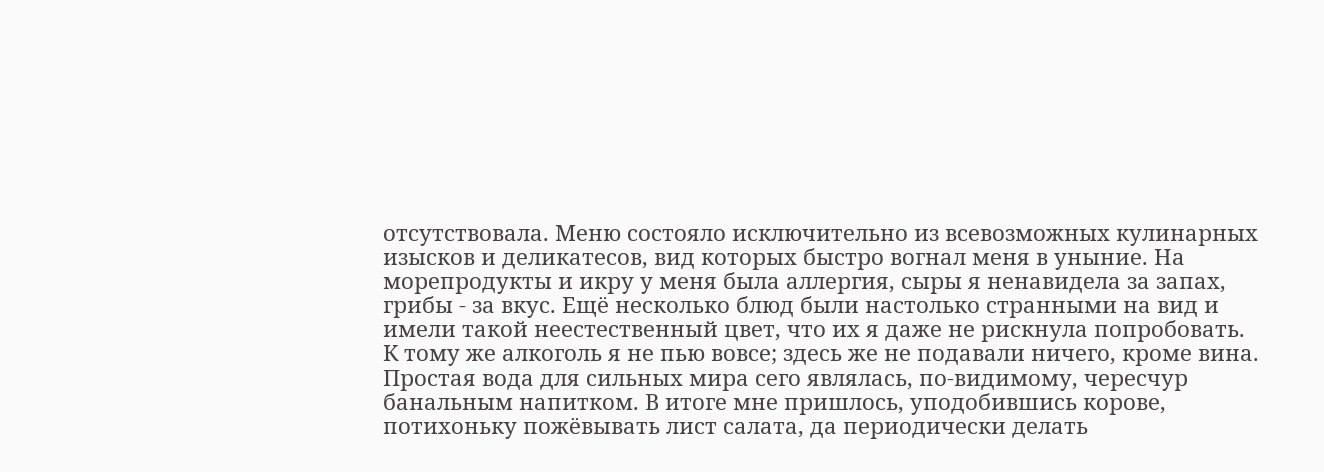отсутствовала. Меню состояло исключительно из всевозможных кулинарных изысков и деликатесов, вид которых быстро вогнал меня в уныние. На морепродукты и икру у меня была аллергия, сыры я ненавидела за запах, грибы - за вкус. Ещё несколько блюд были настолько странными на вид и имели такой неестественный цвет, что их я даже не рискнула попробовать. К тому же алкоголь я не пью вовсе; здесь же не подавали ничего, кроме вина. Простая вода для сильных мира сего являлась, по-видимому, чересчур банальным напитком. В итоге мне пришлось, уподобившись корове, потихоньку пожёвывать лист салата, да периодически делать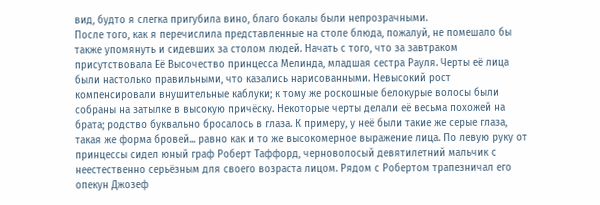вид, будто я слегка пригубила вино, благо бокалы были непрозрачными.
После того, как я перечислила представленные на столе блюда, пожалуй, не помешало бы также упомянуть и сидевших за столом людей. Начать с того, что за завтраком присутствовала Её Высочество принцесса Мелинда, младшая сестра Рауля. Черты её лица были настолько правильными, что казались нарисованными. Невысокий рост компенсировали внушительные каблуки; к тому же роскошные белокурые волосы были собраны на затылке в высокую причёску. Некоторые черты делали её весьма похожей на брата; родство буквально бросалось в глаза. К примеру, у неё были такие же серые глаза, такая же форма бровей... равно как и то же высокомерное выражение лица. По левую руку от принцессы сидел юный граф Роберт Таффорд, черноволосый девятилетний мальчик с неестественно серьёзным для своего возраста лицом. Рядом с Робертом трапезничал его опекун Джозеф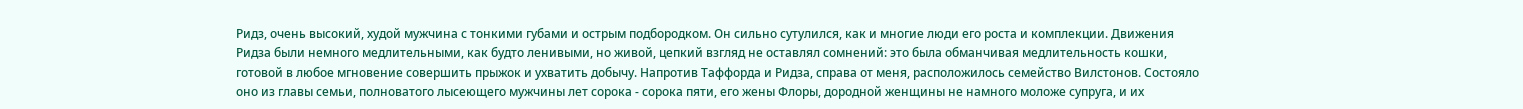Ридз, очень высокий, худой мужчина с тонкими губами и острым подбородком. Он сильно сутулился, как и многие люди его роста и комплекции. Движения Ридза были немного медлительными, как будто ленивыми, но живой, цепкий взгляд не оставлял сомнений: это была обманчивая медлительность кошки, готовой в любое мгновение совершить прыжок и ухватить добычу. Напротив Таффорда и Ридза, справа от меня, расположилось семейство Вилстонов. Состояло оно из главы семьи, полноватого лысеющего мужчины лет сорока - сорока пяти, его жены Флоры, дородной женщины не намного моложе супруга, и их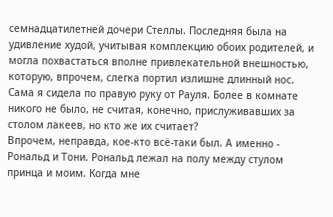семнадцатилетней дочери Стеллы. Последняя была на удивление худой, учитывая комплекцию обоих родителей, и могла похвастаться вполне привлекательной внешностью, которую, впрочем, слегка портил излишне длинный нос. Сама я сидела по правую руку от Рауля. Более в комнате никого не было, не считая, конечно, прислуживавших за столом лакеев, но кто же их считает?
Впрочем, неправда, кое-кто всё-таки был. А именно - Рональд и Тони. Рональд лежал на полу между стулом принца и моим. Когда мне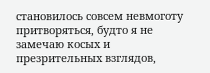становилось совсем невмоготу притворяться, будто я не замечаю косых и презрительных взглядов,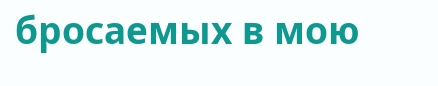бросаемых в мою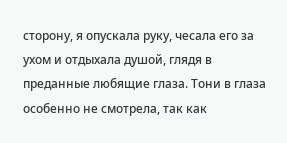сторону, я опускала руку, чесала его за ухом и отдыхала душой, глядя в преданные любящие глаза. Тони в глаза особенно не смотрела, так как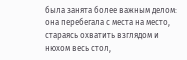была занята более важным делом: она перебегала с места на место, стараясь охватить взглядом и нюхом весь стол,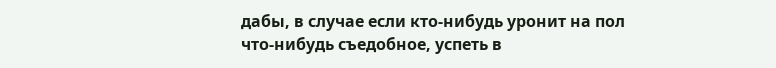дабы, в случае если кто-нибудь уронит на пол что-нибудь съедобное, успеть в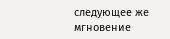следующее же мгновение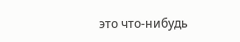это что-нибудь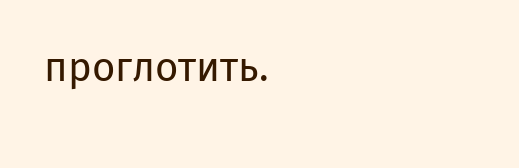проглотить.